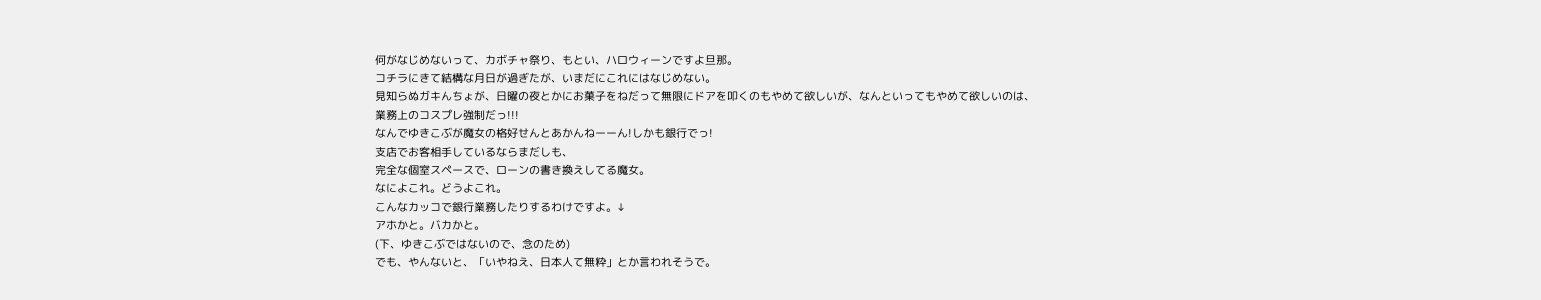何がなじめないって、カボチャ祭り、もとい、ハロウィーンですよ旦那。
コチラにきて結構な月日が過ぎたが、いまだにこれにはなじめない。
見知らぬガキんちょが、日曜の夜とかにお菓子をねだって無限にドアを叩くのもやめて欲しいが、なんといってもやめて欲しいのは、
業務上のコスプレ強制だっ!!!
なんでゆきこぶが魔女の格好せんとあかんねーーん!しかも銀行でっ!
支店でお客相手しているならまだしも、
完全な個室スペースで、ローンの書き換えしてる魔女。
なによこれ。どうよこれ。
こんなカッコで銀行業務したりするわけですよ。↓
アホかと。バカかと。
(下、ゆきこぶではないので、念のため)
でも、やんないと、「いやねえ、日本人て無粋」とか言われそうで。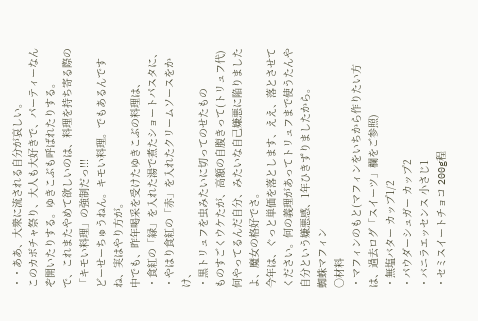・・ああ、大衆に流される自分が哀しい。
このカボチャ祭り、大人も大好きで、パーティーなんぞ開いたりする。ゆきこぶも呼ばれたりする。
で、これまたやめて欲しいのは、料理を持ち寄る際の
「キモい料理」の強制だっ!!!
どーせーちゅうねん。キモい料理。でもあるんですね、実はやり方が。
中でも、昨年喝采を受けたゆきこぶの料理は、
・食紅の「緑」を入れた湯で煮たショートパスタに、
・やはり食紅の「赤」を入れたクリームソースをかけ、
・黒トリュフを虫みたいに切ってのせたもの
ものすごくウケたが、高額の自腹きって(トリュフ代)何やってるんだ自分、みたいな自己嫌悪に陥りましたよ、魔女の格好でさ。
今年は、ぐっと単価を落とします、ええ、落とさせてください。何の義理があってトリュフまで使うたんや自分という嫌悪感、1年ひきずりましたから。
蜘蛛マフィン
○材料
・マフィンのもと(マフィンをいちから作りたい方は、過去ログ「スイーツ」欄をご参照)
・無塩バター カップ1/2
・パウダーシュガー カップ2
・バニラエッセンス 小さじ1
・セミスイートチョコ 200g程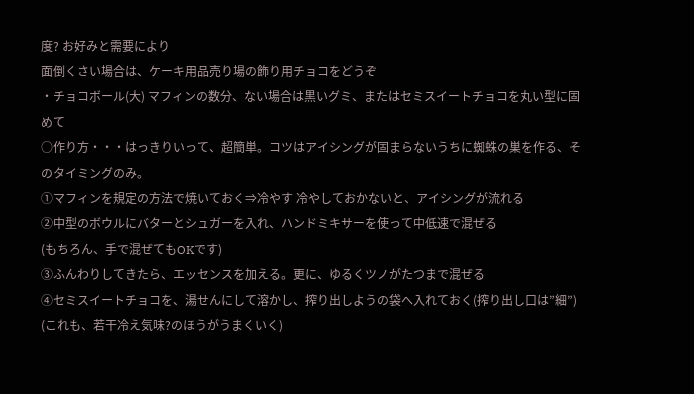度? お好みと需要により
面倒くさい場合は、ケーキ用品売り場の飾り用チョコをどうぞ
・チョコボール(大) マフィンの数分、ない場合は黒いグミ、またはセミスイートチョコを丸い型に固めて
○作り方・・・はっきりいって、超簡単。コツはアイシングが固まらないうちに蜘蛛の巣を作る、そのタイミングのみ。
①マフィンを規定の方法で焼いておく⇒冷やす 冷やしておかないと、アイシングが流れる
②中型のボウルにバターとシュガーを入れ、ハンドミキサーを使って中低速で混ぜる
(もちろん、手で混ぜてもOKです)
③ふんわりしてきたら、エッセンスを加える。更に、ゆるくツノがたつまで混ぜる
④セミスイートチョコを、湯せんにして溶かし、搾り出しようの袋へ入れておく(搾り出し口は”細”)
(これも、若干冷え気味?のほうがうまくいく)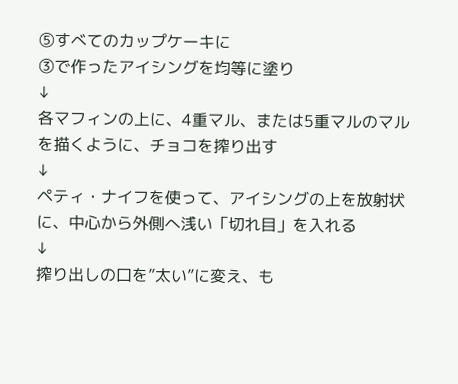⑤すべてのカップケーキに
③で作ったアイシングを均等に塗り
↓
各マフィンの上に、4重マル、または5重マルのマルを描くように、チョコを搾り出す
↓
ペティ・ナイフを使って、アイシングの上を放射状に、中心から外側へ浅い「切れ目」を入れる
↓
搾り出しの口を”太い”に変え、も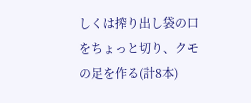しくは搾り出し袋の口をちょっと切り、クモの足を作る(計8本)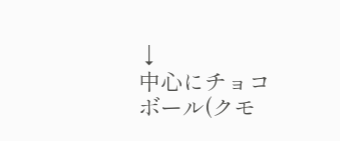↓
中心にチョコボール(クモ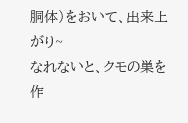胴体)をおいて、出来上がり~
なれないと、クモの巣を作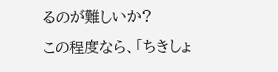るのが難しいか?
この程度なら、「ちきしょ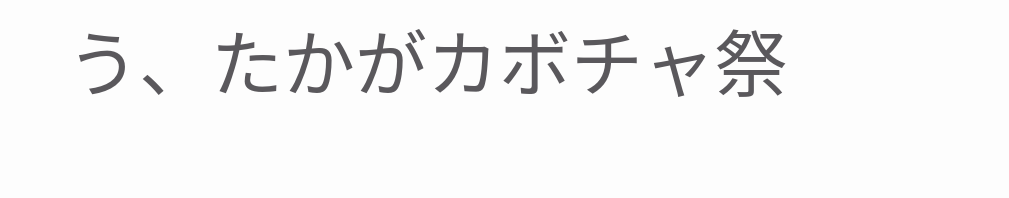う、たかがカボチャ祭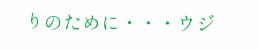りのために・・・ウジ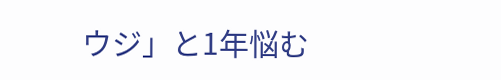ウジ」と1年悩む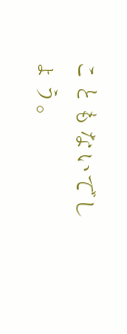こともないでしょう。